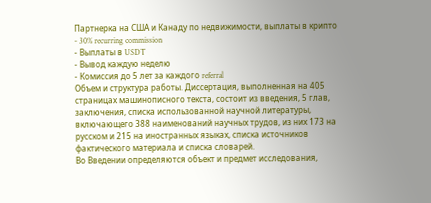Партнерка на США и Канаду по недвижимости, выплаты в крипто
- 30% recurring commission
- Выплаты в USDT
- Вывод каждую неделю
- Комиссия до 5 лет за каждого referral
Объем и структура работы. Диссертация, выполненная на 405 страницах машинописного текста, состоит из введения, 5 глав, заключения, списка использованной научной литературы, включающего 388 наименований научных трудов, из них 173 на русском и 215 на иностранных языках, списка источников фактического материала и списка словарей.
Во Введении определяются объект и предмет исследования,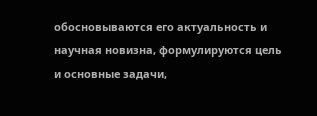обосновываются его актуальность и научная новизна, формулируются цель и основные задачи,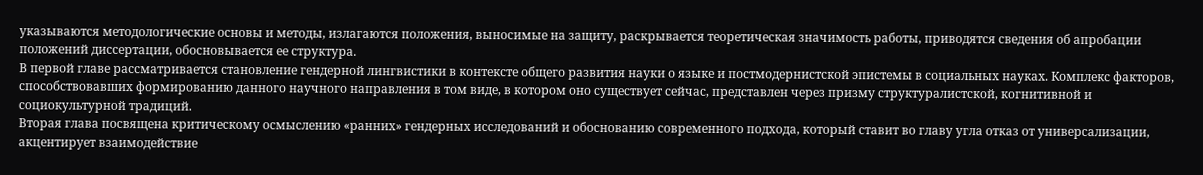указываются методологические основы и методы, излагаются положения, выносимые на защиту, раскрывается теоретическая значимость работы, приводятся сведения об апробации положений диссертации, обосновывается ее структура.
В первой главе рассматривается становление гендерной лингвистики в контексте общего развития науки о языке и постмодернистской эпистемы в социальных науках. Комплекс факторов, способствовавших формированию данного научного направления в том виде, в котором оно существует сейчас, представлен через призму структуралистской, когнитивной и социокультурной традиций.
Вторая глава посвящена критическому осмыслению «ранних» гендерных исследований и обоснованию современного подхода, который ставит во главу угла отказ от универсализации, акцентирует взаимодействие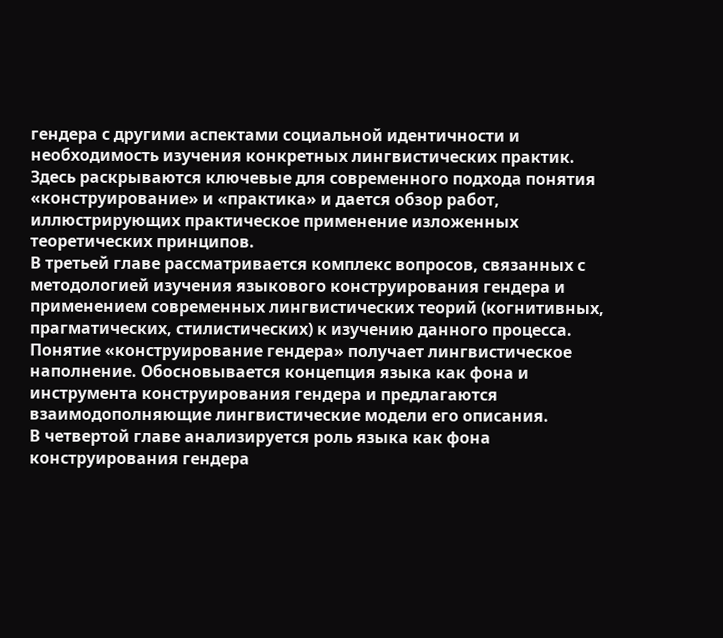гендера с другими аспектами социальной идентичности и необходимость изучения конкретных лингвистических практик. Здесь раскрываются ключевые для современного подхода понятия «конструирование» и «практика» и дается обзор работ, иллюстрирующих практическое применение изложенных теоретических принципов.
В третьей главе рассматривается комплекс вопросов, связанных с методологией изучения языкового конструирования гендера и применением современных лингвистических теорий (когнитивных, прагматических, стилистических) к изучению данного процесса. Понятие «конструирование гендера» получает лингвистическое наполнение. Обосновывается концепция языка как фона и инструмента конструирования гендера и предлагаются взаимодополняющие лингвистические модели его описания.
В четвертой главе анализируется роль языка как фона конструирования гендера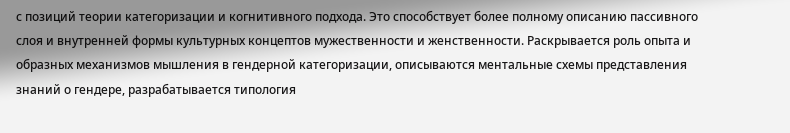с позиций теории категоризации и когнитивного подхода. Это способствует более полному описанию пассивного слоя и внутренней формы культурных концептов мужественности и женственности. Раскрывается роль опыта и образных механизмов мышления в гендерной категоризации, описываются ментальные схемы представления знаний о гендере, разрабатывается типология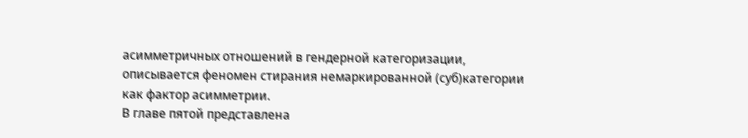асимметричных отношений в гендерной категоризации, описывается феномен стирания немаркированной (суб)категории как фактор асимметрии.
В главе пятой представлена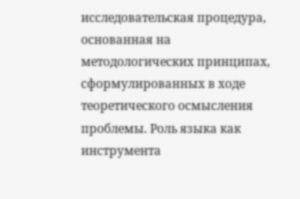исследовательская процедура, основанная на методологических принципах, сформулированных в ходе теоретического осмысления проблемы. Роль языка как инструмента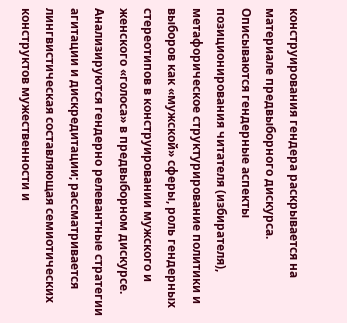конструирования гендера раскрывается на материале предвыборного дискурса. Описываются гендерные аспекты позиционирования читателя (избирателя), метафорическое структурирование политики и выборов как «мужской» сферы, роль гендерных стереотипов в конструировании мужского и женского «голоса» в предвыборном дискурсе. Анализируются гендерно релевантные стратегии агитации и дискредитации; рассматривается лингвистическая составляющая семиотических конструктов мужественности и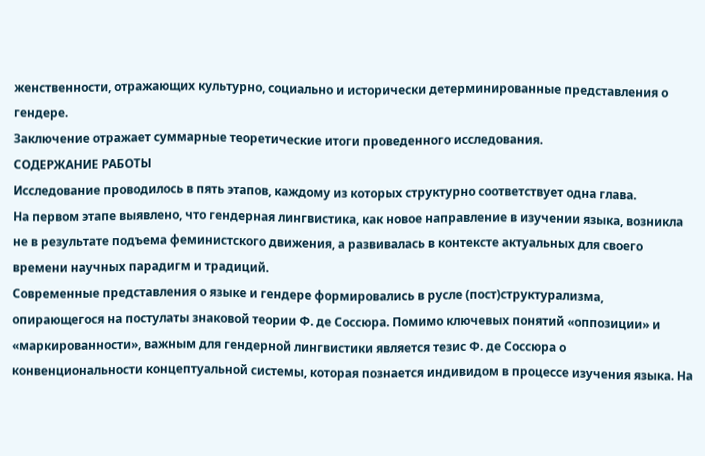женственности, отражающих культурно, социально и исторически детерминированные представления о гендере.
Заключение отражает суммарные теоретические итоги проведенного исследования.
СОДЕРЖАНИЕ РАБОТЫ
Исследование проводилось в пять этапов, каждому из которых структурно соответствует одна глава.
На первом этапе выявлено, что гендерная лингвистика, как новое направление в изучении языка, возникла не в результате подъема феминистского движения, а развивалась в контексте актуальных для своего времени научных парадигм и традиций.
Современные представления о языке и гендере формировались в русле (пост)структурализма, опирающегося на постулаты знаковой теории Ф. де Соссюра. Помимо ключевых понятий «оппозиции» и «маркированности», важным для гендерной лингвистики является тезис Ф. де Соссюра о конвенциональности концептуальной системы, которая познается индивидом в процессе изучения языка. На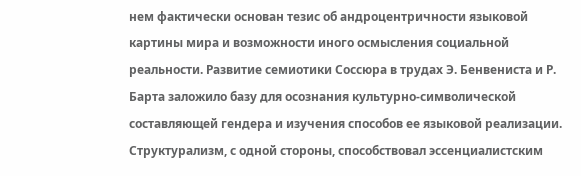нем фактически основан тезис об андроцентричности языковой картины мира и возможности иного осмысления социальной реальности. Развитие семиотики Соссюра в трудах Э. Бенвениста и Р. Барта заложило базу для осознания культурно-символической составляющей гендера и изучения способов ее языковой реализации.
Структурализм, с одной стороны, способствовал эссенциалистским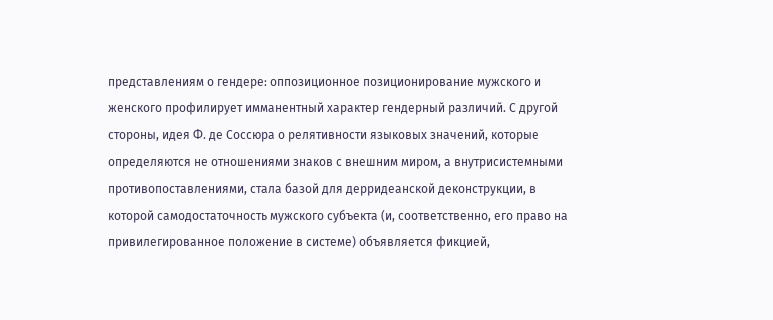представлениям о гендере: оппозиционное позиционирование мужского и женского профилирует имманентный характер гендерный различий. С другой стороны, идея Ф. де Соссюра о релятивности языковых значений, которые определяются не отношениями знаков с внешним миром, а внутрисистемными противопоставлениями, стала базой для дерридеанской деконструкции, в которой самодостаточность мужского субъекта (и, соответственно, его право на привилегированное положение в системе) объявляется фикцией,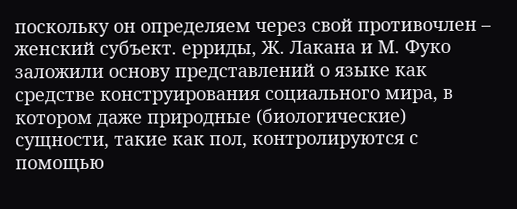поскольку он определяем через свой противочлен – женский субъект. ерриды, Ж. Лакана и М. Фуко заложили основу представлений о языке как средстве конструирования социального мира, в котором даже природные (биологические) сущности, такие как пол, контролируются с помощью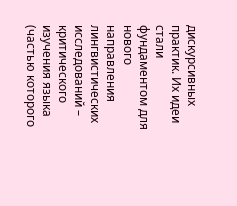дискурсивных практик. Их идеи стали фундаментом для нового направления лингвистических исследований – критического изучения языка (частью которого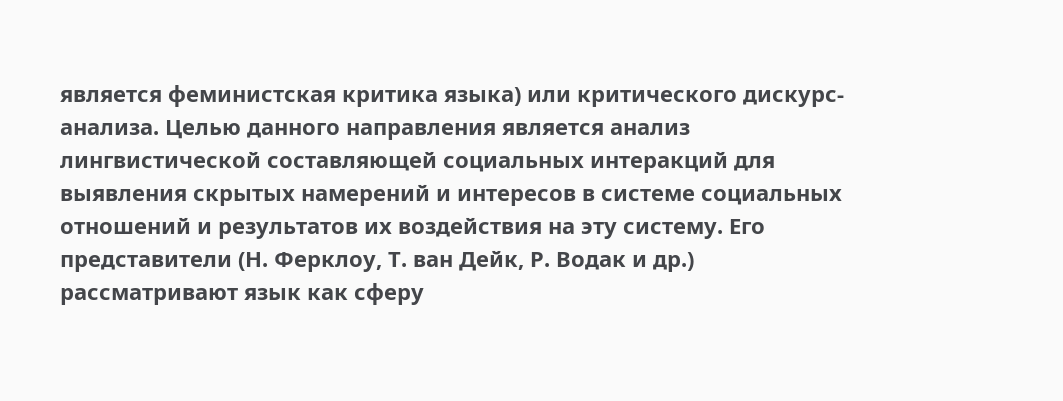является феминистская критика языка) или критического дискурс-анализа. Целью данного направления является анализ лингвистической составляющей социальных интеракций для выявления скрытых намерений и интересов в системе социальных отношений и результатов их воздействия на эту систему. Его представители (Н. Ферклоу, Т. ван Дейк, Р. Водак и др.) рассматривают язык как сферу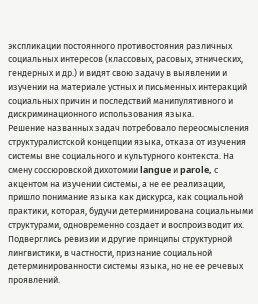экспликации постоянного противостояния различных социальных интересов (классовых, расовых, этнических, гендерных и др.) и видят свою задачу в выявлении и изучении на материале устных и письменных интеракций социальных причин и последствий манипулятивного и дискриминационного использования языка.
Решение названных задач потребовало переосмысления структуралистской концепции языка, отказа от изучения системы вне социального и культурного контекста. На смену соссюровской дихотомии langue и parole, с акцентом на изучении системы, а не ее реализации, пришло понимание языка как дискурса, как социальной практики, которая, будучи детерминирована социальными структурами, одновременно создает и воспроизводит их. Подверглись ревизии и другие принципы структурной лингвистики, в частности, признание социальной детерминированности системы языка, но не ее речевых проявлений.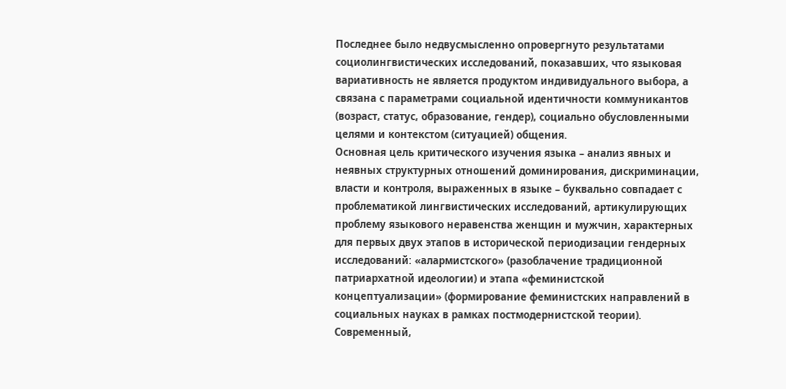Последнее было недвусмысленно опровергнуто результатами социолингвистических исследований, показавших, что языковая вариативность не является продуктом индивидуального выбора, а связана с параметрами социальной идентичности коммуникантов (возраст, статус, образование, гендер), социально обусловленными целями и контекстом (ситуацией) общения.
Основная цель критического изучения языка – анализ явных и неявных структурных отношений доминирования, дискриминации, власти и контроля, выраженных в языке – буквально совпадает с проблематикой лингвистических исследований, артикулирующих проблему языкового неравенства женщин и мужчин, характерных для первых двух этапов в исторической периодизации гендерных исследований: «алармистского» (разоблачение традиционной патриархатной идеологии) и этапа «феминистской концептуализации» (формирование феминистских направлений в социальных науках в рамках постмодернистской теории). Современный,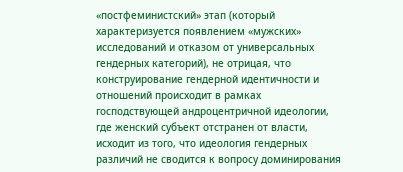«постфеминистский» этап (который характеризуется появлением «мужских» исследований и отказом от универсальных гендерных категорий), не отрицая, что конструирование гендерной идентичности и отношений происходит в рамках господствующей андроцентричной идеологии, где женский субъект отстранен от власти, исходит из того, что идеология гендерных различий не сводится к вопросу доминирования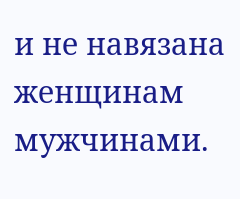и не навязана женщинам мужчинами.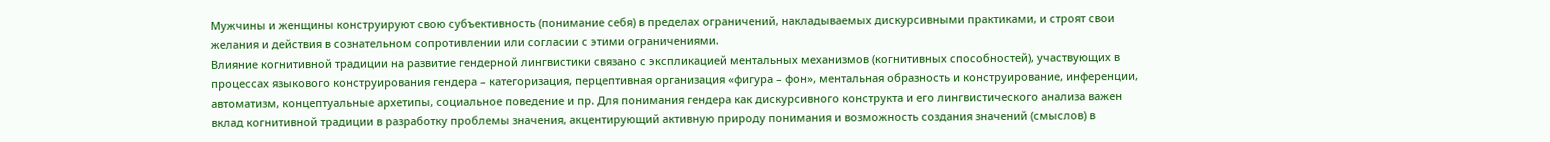Мужчины и женщины конструируют свою субъективность (понимание себя) в пределах ограничений, накладываемых дискурсивными практиками, и строят свои желания и действия в сознательном сопротивлении или согласии с этими ограничениями.
Влияние когнитивной традиции на развитие гендерной лингвистики связано с экспликацией ментальных механизмов (когнитивных способностей), участвующих в процессах языкового конструирования гендера – категоризация, перцептивная организация «фигура – фон», ментальная образность и конструирование, инференции, автоматизм, концептуальные архетипы, социальное поведение и пр. Для понимания гендера как дискурсивного конструкта и его лингвистического анализа важен вклад когнитивной традиции в разработку проблемы значения, акцентирующий активную природу понимания и возможность создания значений (смыслов) в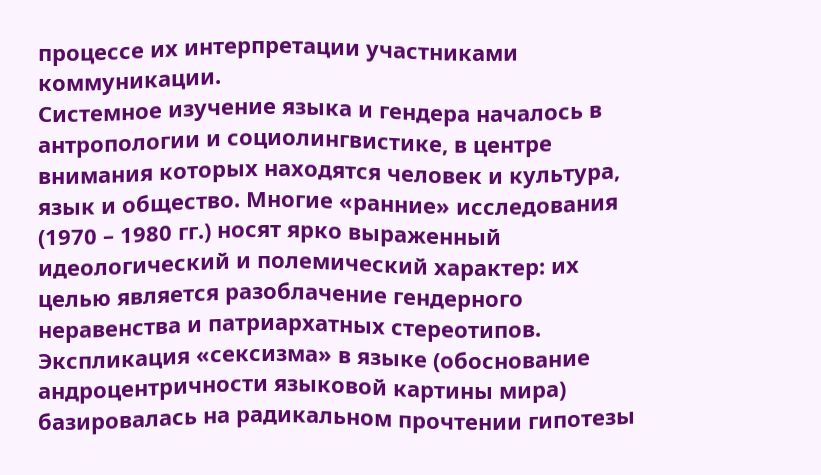процессе их интерпретации участниками коммуникации.
Системное изучение языка и гендера началось в антропологии и социолингвистике, в центре внимания которых находятся человек и культура, язык и общество. Многие «ранние» исследования (1970 – 1980 гг.) носят ярко выраженный идеологический и полемический характер: их целью является разоблачение гендерного неравенства и патриархатных стереотипов. Экспликация «сексизма» в языке (обоснование андроцентричности языковой картины мира) базировалась на радикальном прочтении гипотезы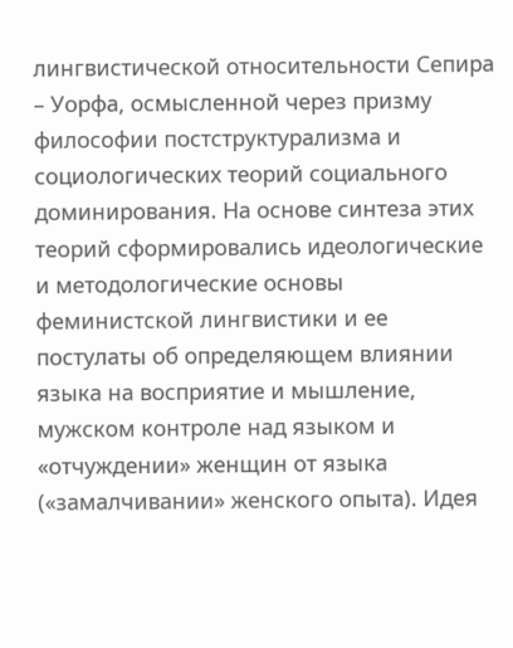лингвистической относительности Сепира – Уорфа, осмысленной через призму философии постструктурализма и социологических теорий социального доминирования. На основе синтеза этих теорий сформировались идеологические и методологические основы феминистской лингвистики и ее постулаты об определяющем влиянии языка на восприятие и мышление, мужском контроле над языком и «отчуждении» женщин от языка («замалчивании» женского опыта). Идея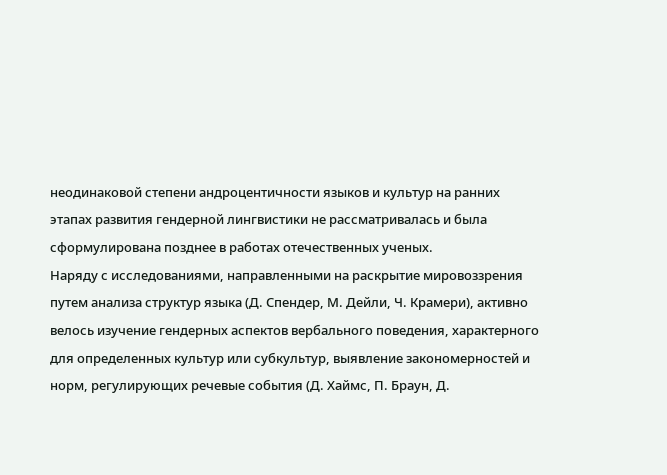неодинаковой степени андроцентичности языков и культур на ранних этапах развития гендерной лингвистики не рассматривалась и была сформулирована позднее в работах отечественных ученых.
Наряду с исследованиями, направленными на раскрытие мировоззрения путем анализа структур языка (Д. Спендер, М. Дейли, Ч. Крамери), активно велось изучение гендерных аспектов вербального поведения, характерного для определенных культур или субкультур, выявление закономерностей и норм, регулирующих речевые события (Д. Хаймс, П. Браун, Д.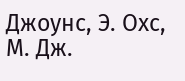Джоунс, Э. Охс, М. Дж.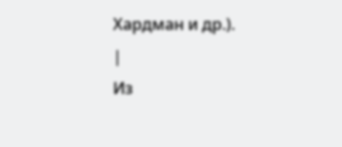Хардман и др.).
|
Из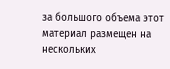за большого объема этот материал размещен на нескольких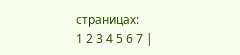страницах:
1 2 3 4 5 6 7 |